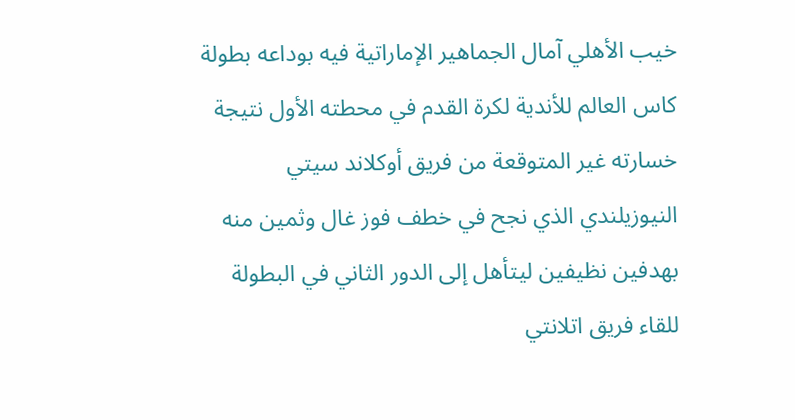خيب الأهلي آمال الجماهير الإماراتية فيه بوداعه بطولة كاس العالم للأندية لكرة القدم في محطته الأول نتيجة خسارته غير المتوقعة من فريق أوكلاند سيتي النيوزيلندي الذي نجح في خطف فوز غال وثمين منه بهدفين نظيفين ليتأهل إلى الدور الثاني في البطولة للقاء فريق اتلانتي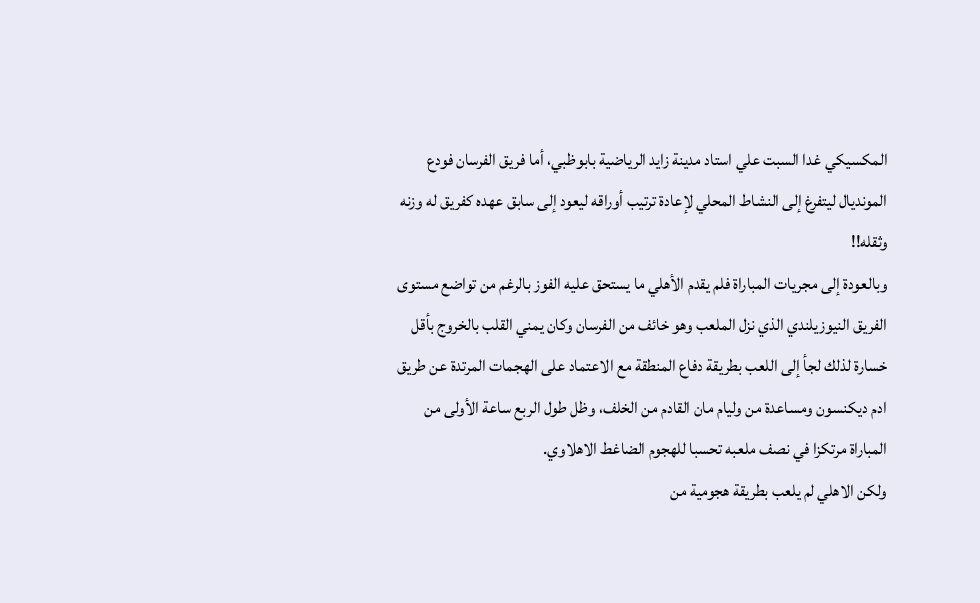المكسيكي غدا السبت علي استاد مدينة زايد الرياضية بابوظبي، أما فريق الفرسان فودع المونديال ليتفرغ إلى النشاط المحلي لإعادة ترتيب أوراقه ليعود إلى سابق عهده كفريق له وزنه وثقله!!
وبالعودة إلى مجريات المباراة فلم يقدم الأهلي ما يستحق عليه الفوز بالرغم من تواضع مستوى الفريق النيوزيلندي الذي نزل الملعب وهو خائف من الفرسان وكان يمني القلب بالخروج بأقل خسارة لذلك لجأ إلى اللعب بطريقة دفاع المنطقة مع الاعتماد على الهجمات المرتدة عن طريق ادم ديكنسون ومساعدة من وليام مان القادم من الخلف، وظل طول الربع ساعة الأولى من المباراة مرتكزا في نصف ملعبه تحسبا للهجوم الضاغط الاهلاوي.
ولكن الاهلي لم يلعب بطريقة هجومية من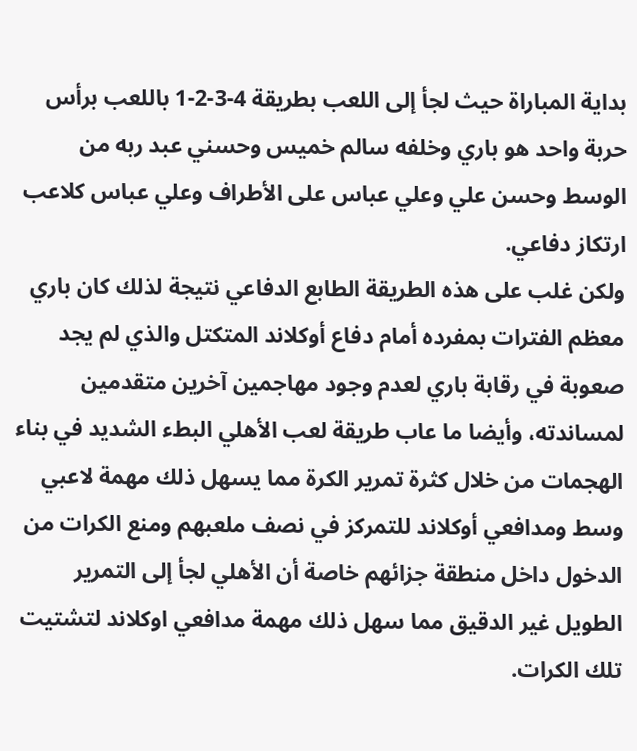بداية المباراة حيث لجأ إلى اللعب بطريقة 4-3-2-1 باللعب برأس حربة واحد هو باري وخلفه سالم خميس وحسني عبد ربه من الوسط وحسن علي وعلي عباس على الأطراف وعلي عباس كلاعب ارتكاز دفاعي.
ولكن غلب على هذه الطريقة الطابع الدفاعي نتيجة لذلك كان باري معظم الفترات بمفرده أمام دفاع أوكلاند المتكتل والذي لم يجد صعوبة في رقابة باري لعدم وجود مهاجمين آخرين متقدمين لمساندته، وأيضا ما عاب طريقة لعب الأهلي البطء الشديد في بناء الهجمات من خلال كثرة تمرير الكرة مما يسهل ذلك مهمة لاعبي وسط ومدافعي أوكلاند للتمركز في نصف ملعبهم ومنع الكرات من الدخول داخل منطقة جزائهم خاصة أن الأهلي لجأ إلى التمرير الطويل غير الدقيق مما سهل ذلك مهمة مدافعي اوكلاند لتشتيت تلك الكرات.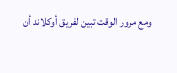ومع مرور الوقت تبين لفريق أوكلاند أن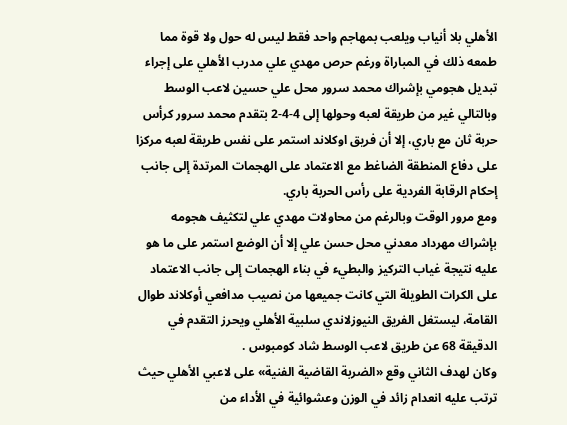الأهلي بلا أنياب ويلعب بمهاجم واحد فقط ليس له حول ولا قوة مما طمعه ذلك في المباراة ورغم حرص مهدي علي مدرب الأهلي على إجراء تبديل هجومي بإشراك محمد سرور محل علي حسين لاعب الوسط وبالتالي غير من طريقة لعبه وحولها إلى 4-4-2 بتقدم محمد سرور كرأس حربة ثان مع باري، إلا أن فريق اوكلاند استمر على نفس طريقة لعبه مركزا على دفاع المنطقة الضاغط مع الاعتماد على الهجمات المرتدة إلى جانب إحكام الرقابة الفردية على رأس الحربة باري.
ومع مرور الوقت وبالرغم من محاولات مهدي علي لتكثيف هجومه بإشراك مهرداد معدني محل حسن علي إلا أن الوضع استمر على ما هو عليه نتيجة غياب التركيز والبطيء في بناء الهجمات إلى جانب الاعتماد على الكرات الطويلة التي كانت جميعها من نصيب مدافعي أوكلاند طوال القامة، ليستغل الفريق النيوزلاندي سلبية الأهلي ويحرز التقدم في الدقيقة 68 عن طريق لاعب الوسط شاد كومبوس .
وكان لهدف الثاني وقع «الضربة القاضية الفنية» على لاعبي الأهلي حيث ترتب عليه انعدام زائد في الوزن وعشوائية في الأداء من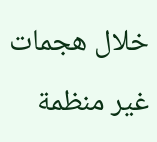خلال هجمات غير منظمة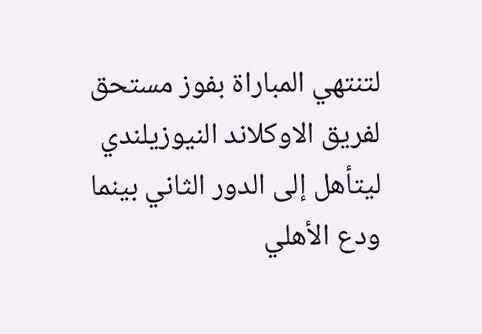لتنتهي المباراة بفوز مستحق لفريق الاوكلاند النيوزيلندي ليتأهل إلى الدور الثاني بينما ودع الأهلي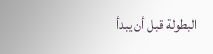البطولة قبل أن يبدأ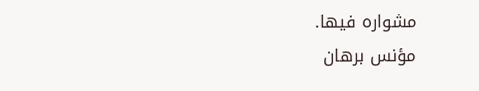مشواره فيها.
مؤنس برهان